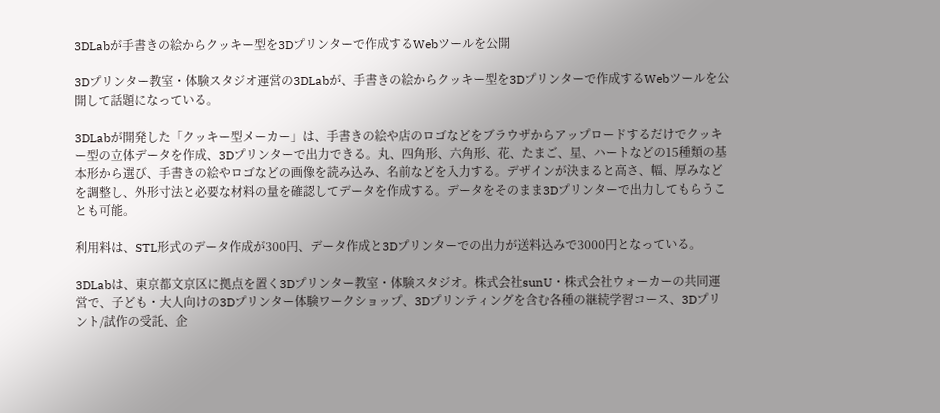3DLabが手書きの絵からクッキー型を3Dプリンターで作成するWebツールを公開

3Dプリンター教室・体験スタジオ運営の3DLabが、手書きの絵からクッキー型を3Dプリンターで作成するWebツールを公開して話題になっている。

3DLabが開発した「クッキー型メーカー」は、手書きの絵や店のロゴなどをブラウザからアップロードするだけでクッキー型の立体データを作成、3Dプリンターで出力できる。丸、四角形、六角形、花、たまご、星、ハートなどの15種類の基本形から選び、手書きの絵やロゴなどの画像を読み込み、名前などを入力する。デザインが決まると高さ、幅、厚みなどを調整し、外形寸法と必要な材料の量を確認してデータを作成する。データをそのまま3Dプリンターで出力してもらうことも可能。

利用料は、STL形式のデータ作成が300円、データ作成と3Dプリンターでの出力が送料込みで3000円となっている。

3DLabは、東京都文京区に拠点を置く3Dプリンター教室・体験スタジオ。株式会社sunU・株式会社ウォーカーの共同運営で、子ども・大人向けの3Dプリンター体験ワークショップ、3Dプリンティングを含む各種の継続学習コース、3Dプリント/試作の受託、企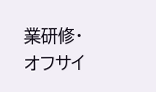業研修・オフサイ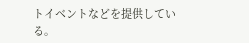トイベントなどを提供している。